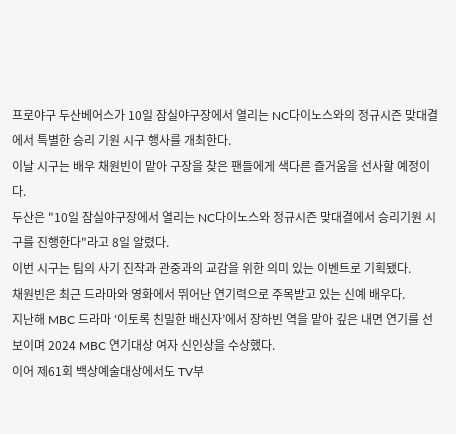프로야구 두산베어스가 10일 잠실야구장에서 열리는 NC다이노스와의 정규시즌 맞대결에서 특별한 승리 기원 시구 행사를 개최한다.
이날 시구는 배우 채원빈이 맡아 구장을 찾은 팬들에게 색다른 즐거움을 선사할 예정이다.
두산은 "10일 잠실야구장에서 열리는 NC다이노스와 정규시즌 맞대결에서 승리기원 시구를 진행한다"라고 8일 알렸다.
이번 시구는 팀의 사기 진작과 관중과의 교감을 위한 의미 있는 이벤트로 기획됐다.
채원빈은 최근 드라마와 영화에서 뛰어난 연기력으로 주목받고 있는 신예 배우다.
지난해 MBC 드라마 ‘이토록 친밀한 배신자’에서 장하빈 역을 맡아 깊은 내면 연기를 선보이며 2024 MBC 연기대상 여자 신인상을 수상했다.
이어 제61회 백상예술대상에서도 TV부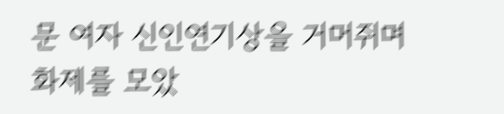문 여자 신인연기상을 거머쥐며 화제를 모았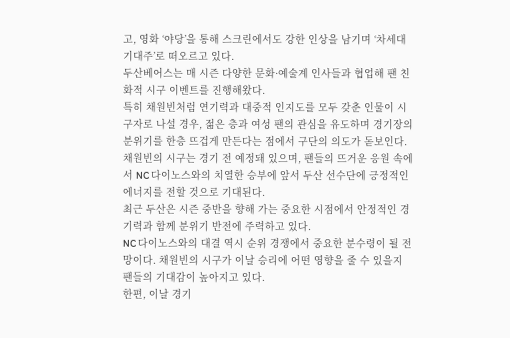고, 영화 ‘야당’을 통해 스크린에서도 강한 인상을 남기며 ‘차세대 기대주’로 떠오르고 있다.
두산베어스는 매 시즌 다양한 문화·예술계 인사들과 협업해 팬 친화적 시구 이벤트를 진행해왔다.
특히 채원빈처럼 연기력과 대중적 인지도를 모두 갖춘 인물이 시구자로 나설 경우, 젊은 층과 여성 팬의 관심을 유도하며 경기장의 분위기를 한층 뜨겁게 만든다는 점에서 구단의 의도가 돋보인다.
채원빈의 시구는 경기 전 예정돼 있으며, 팬들의 뜨거운 응원 속에서 NC 다이노스와의 치열한 승부에 앞서 두산 선수단에 긍정적인 에너지를 전할 것으로 기대된다.
최근 두산은 시즌 중반을 향해 가는 중요한 시점에서 안정적인 경기력과 함께 분위기 반전에 주력하고 있다.
NC 다이노스와의 대결 역시 순위 경쟁에서 중요한 분수령이 될 전망이다. 채원빈의 시구가 이날 승리에 어떤 영향을 줄 수 있을지 팬들의 기대감이 높아지고 있다.
한편, 이날 경기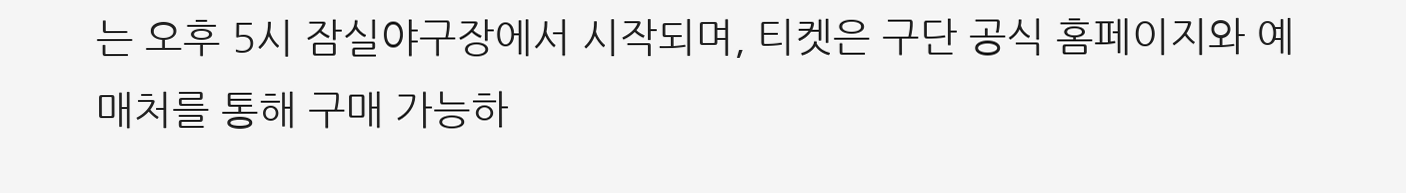는 오후 5시 잠실야구장에서 시작되며, 티켓은 구단 공식 홈페이지와 예매처를 통해 구매 가능하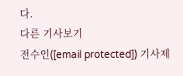다.
다른 기사보기
전수인([email protected]) 기사제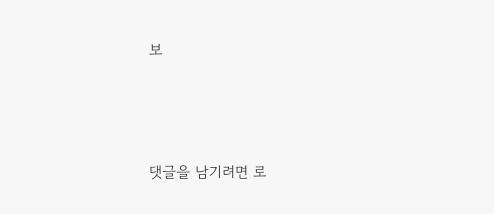보




댓글을 남기려면 로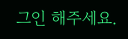그인 해주세요.